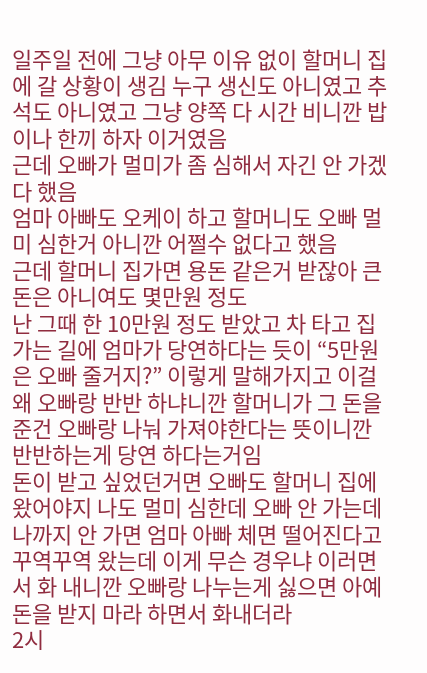일주일 전에 그냥 아무 이유 없이 할머니 집에 갈 상황이 생김 누구 생신도 아니였고 추석도 아니였고 그냥 양쪽 다 시간 비니깐 밥이나 한끼 하자 이거였음
근데 오빠가 멀미가 좀 심해서 자긴 안 가겠다 했음
엄마 아빠도 오케이 하고 할머니도 오빠 멀미 심한거 아니깐 어쩔수 없다고 했음
근데 할머니 집가면 용돈 같은거 받잖아 큰 돈은 아니여도 몇만원 정도
난 그때 한 10만원 정도 받았고 차 타고 집가는 길에 엄마가 당연하다는 듯이 “5만원은 오빠 줄거지?” 이렇게 말해가지고 이걸 왜 오빠랑 반반 하냐니깐 할머니가 그 돈을 준건 오빠랑 나눠 가져야한다는 뜻이니깐 반반하는게 당연 하다는거임
돈이 받고 싶었던거면 오빠도 할머니 집에 왔어야지 나도 멀미 심한데 오빠 안 가는데 나까지 안 가면 엄마 아빠 체면 떨어진다고 꾸역꾸역 왔는데 이게 무슨 경우냐 이러면서 화 내니깐 오빠랑 나누는게 싫으면 아예 돈을 받지 마라 하면서 화내더라
2시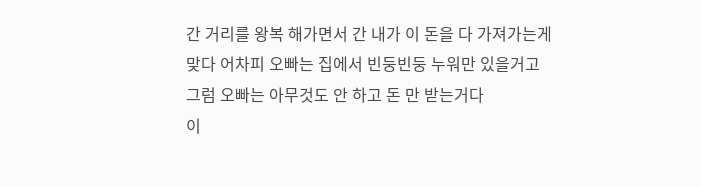간 거리를 왕복 해가면서 간 내가 이 돈을 다 가져가는게 맞다 어차피 오빠는 집에서 빈둥빈둥 누워만 있을거고 그럼 오빠는 아무것도 안 하고 돈 만 받는거다
이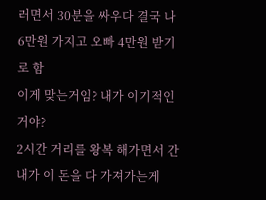러면서 30분을 싸우다 결국 나 6만원 가지고 오빠 4만원 받기로 함
이게 맞는거임? 내가 이기적인거야?
2시간 거리를 왕복 해가면서 간 내가 이 돈을 다 가져가는게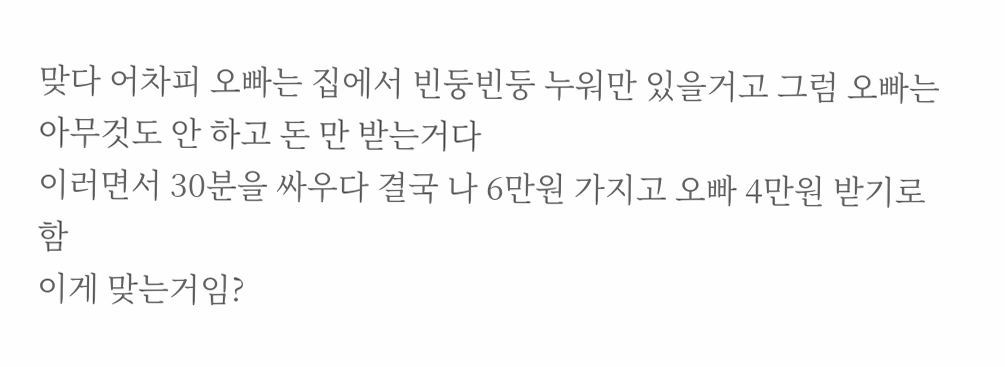맞다 어차피 오빠는 집에서 빈둥빈둥 누워만 있을거고 그럼 오빠는 아무것도 안 하고 돈 만 받는거다
이러면서 30분을 싸우다 결국 나 6만원 가지고 오빠 4만원 받기로 함
이게 맞는거임?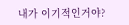내가 이기적인거야?